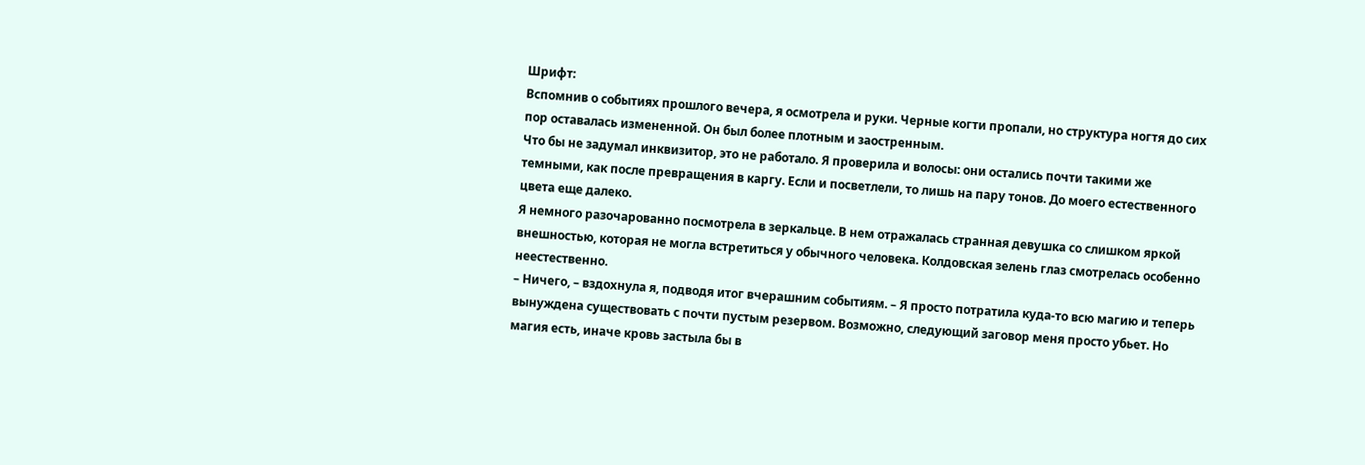Шрифт:
Вспомнив о событиях прошлого вечера, я осмотрела и руки. Черные когти пропали, но структура ногтя до сих пор оставалась измененной. Он был более плотным и заостренным.
Что бы не задумал инквизитор, это не работало. Я проверила и волосы: они остались почти такими же темными, как после превращения в каргу. Если и посветлели, то лишь на пару тонов. До моего естественного цвета еще далеко.
Я немного разочарованно посмотрела в зеркальце. В нем отражалась странная девушка со слишком яркой внешностью, которая не могла встретиться у обычного человека. Колдовская зелень глаз смотрелась особенно неестественно.
– Ничего, – вздохнула я, подводя итог вчерашним событиям. – Я просто потратила куда-то всю магию и теперь вынуждена существовать с почти пустым резервом. Возможно, следующий заговор меня просто убьет. Но магия есть, иначе кровь застыла бы в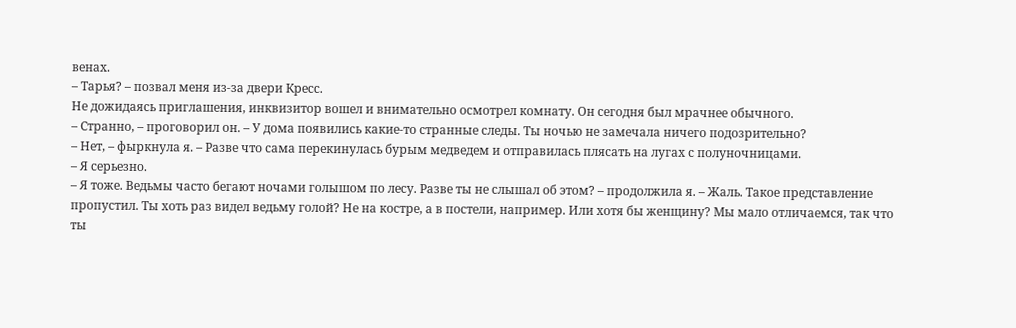венах.
– Тарья? – позвал меня из-за двери Кресс.
Не дожидаясь приглашения, инквизитор вошел и внимательно осмотрел комнату. Он сегодня был мрачнее обычного.
– Странно, – проговорил он. – У дома появились какие-то странные следы. Ты ночью не замечала ничего подозрительно?
– Нет, – фыркнула я. – Разве что сама перекинулась бурым медведем и отправилась плясать на лугах с полуночницами.
– Я серьезно.
– Я тоже. Ведьмы часто бегают ночами голышом по лесу. Разве ты не слышал об этом? – продолжила я. – Жаль. Такое представление пропустил. Ты хоть раз видел ведьму голой? Не на костре, а в постели, например. Или хотя бы женщину? Мы мало отличаемся, так что ты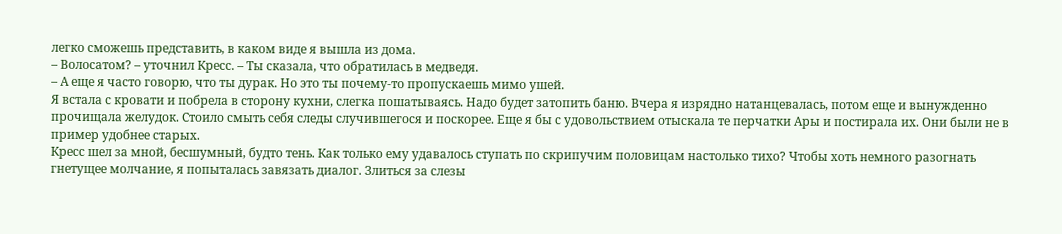легко сможешь представить, в каком виде я вышла из дома.
– Волосатом? – уточнил Кресс. – Ты сказала, что обратилась в медведя.
– А еще я часто говорю, что ты дурак. Но это ты почему-то пропускаешь мимо ушей.
Я встала с кровати и побрела в сторону кухни, слегка пошатываясь. Надо будет затопить баню. Вчера я изрядно натанцевалась, потом еще и вынужденно прочищала желудок. Стоило смыть себя следы случившегося и поскорее. Еще я бы с удовольствием отыскала те перчатки Ары и постирала их. Они были не в пример удобнее старых.
Кресс шел за мной, бесшумный, будто тень. Как только ему удавалось ступать по скрипучим половицам настолько тихо? Чтобы хоть немного разогнать гнетущее молчание, я попыталась завязать диалог. Злиться за слезы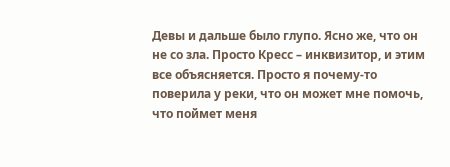Девы и дальше было глупо. Ясно же, что он не со зла. Просто Кресс – инквизитор, и этим все объясняется. Просто я почему-то поверила у реки, что он может мне помочь, что поймет меня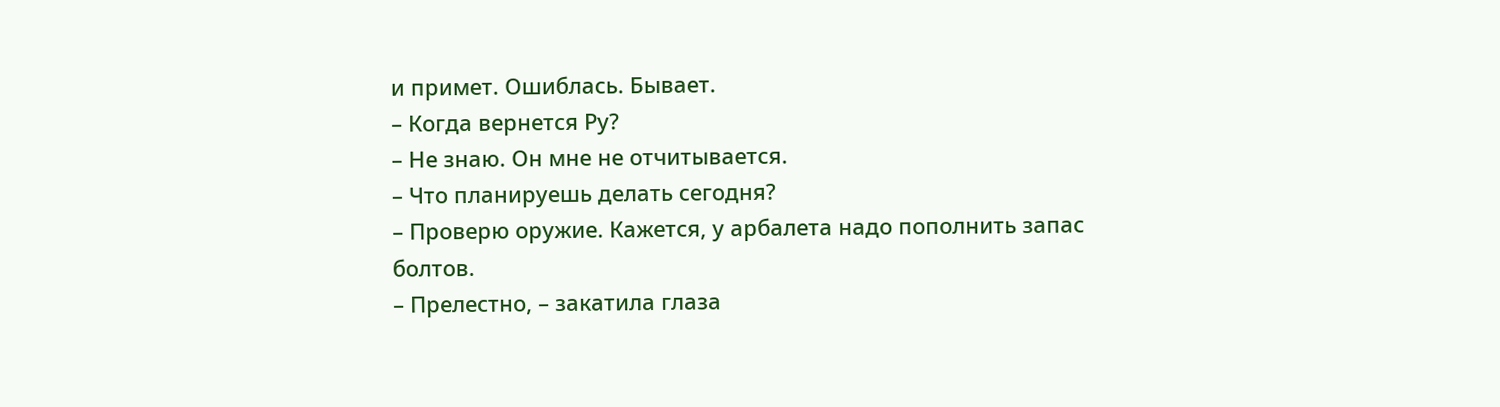и примет. Ошиблась. Бывает.
– Когда вернется Ру?
– Не знаю. Он мне не отчитывается.
– Что планируешь делать сегодня?
– Проверю оружие. Кажется, у арбалета надо пополнить запас болтов.
– Прелестно, – закатила глаза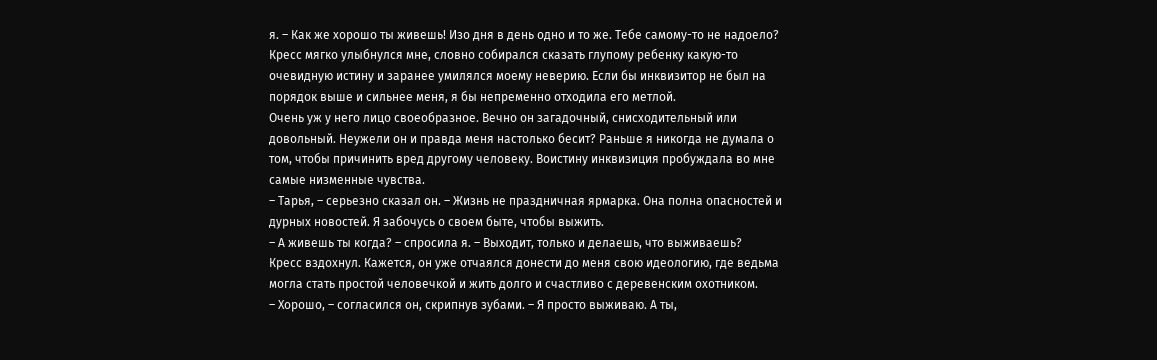я. – Как же хорошо ты живешь! Изо дня в день одно и то же. Тебе самому-то не надоело?
Кресс мягко улыбнулся мне, словно собирался сказать глупому ребенку какую-то очевидную истину и заранее умилялся моему неверию. Если бы инквизитор не был на порядок выше и сильнее меня, я бы непременно отходила его метлой.
Очень уж у него лицо своеобразное. Вечно он загадочный, снисходительный или довольный. Неужели он и правда меня настолько бесит? Раньше я никогда не думала о том, чтобы причинить вред другому человеку. Воистину инквизиция пробуждала во мне самые низменные чувства.
– Тарья, – серьезно сказал он. – Жизнь не праздничная ярмарка. Она полна опасностей и дурных новостей. Я забочусь о своем быте, чтобы выжить.
– А живешь ты когда? – спросила я. – Выходит, только и делаешь, что выживаешь?
Кресс вздохнул. Кажется, он уже отчаялся донести до меня свою идеологию, где ведьма могла стать простой человечкой и жить долго и счастливо с деревенским охотником.
– Хорошо, – согласился он, скрипнув зубами. – Я просто выживаю. А ты,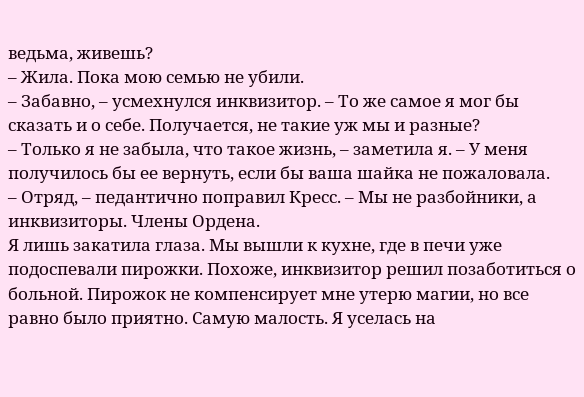ведьма, живешь?
– Жила. Пока мою семью не убили.
– Забавно, – усмехнулся инквизитор. – То же самое я мог бы сказать и о себе. Получается, не такие уж мы и разные?
– Только я не забыла, что такое жизнь, – заметила я. – У меня получилось бы ее вернуть, если бы ваша шайка не пожаловала.
– Отряд, – педантично поправил Кресс. – Мы не разбойники, а инквизиторы. Члены Ордена.
Я лишь закатила глаза. Мы вышли к кухне, где в печи уже подоспевали пирожки. Похоже, инквизитор решил позаботиться о больной. Пирожок не компенсирует мне утерю магии, но все равно было приятно. Самую малость. Я уселась на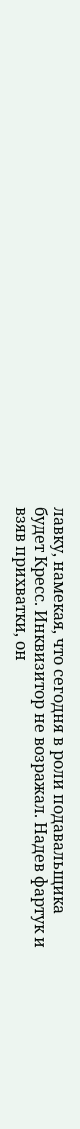лавку, намекая, что сегодня в роли подавальщика будет Кресс. Инквизитор не возражал. Надев фартук и взяв прихватки, он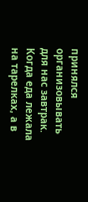принялся организовывать для нас завтрак. Когда еда лежала на тарелках, а в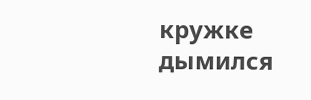кружке дымился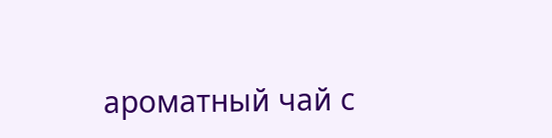ароматный чай с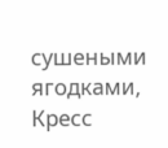сушеными ягодками, Кресс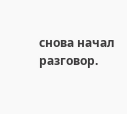снова начал разговор.